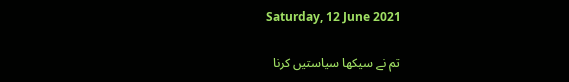Saturday, 12 June 2021

تم نے سیکھا سیاستیں کرنا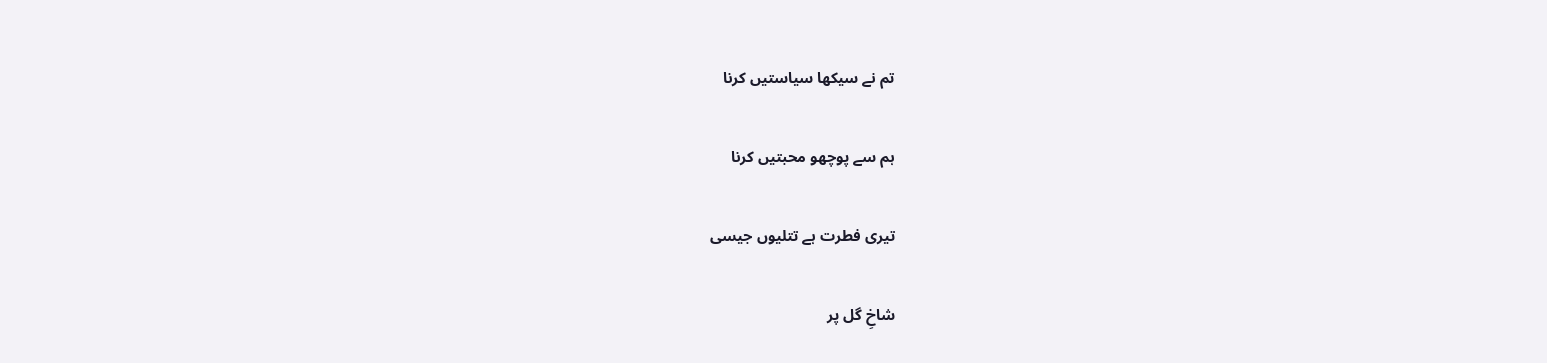تم نے سیکھا سیاستیں کرنا

ہم سے پوچھو محبتیں کرنا

تیری فطرت ہے تتلیوں جیسی

شاخِ گل پر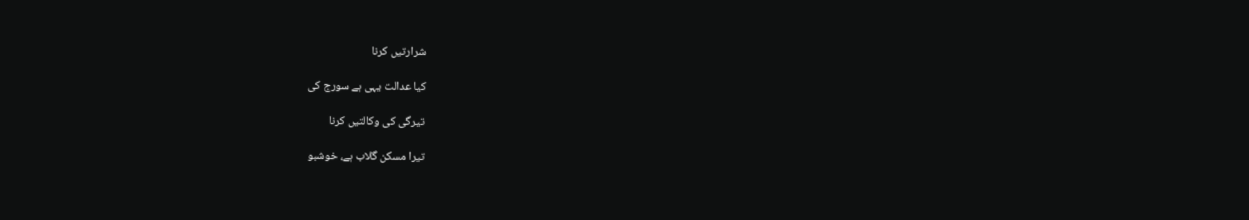شرارتیں کرنا

کیا عدالت یہی ہے سورج کی

تیرگی کی وکالتیں کرنا

تیرا مسکن گلاب ہے، خوشبو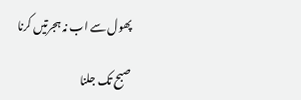پھول سے اب نہ ہجرتیں کرنا

صبح تک جلنا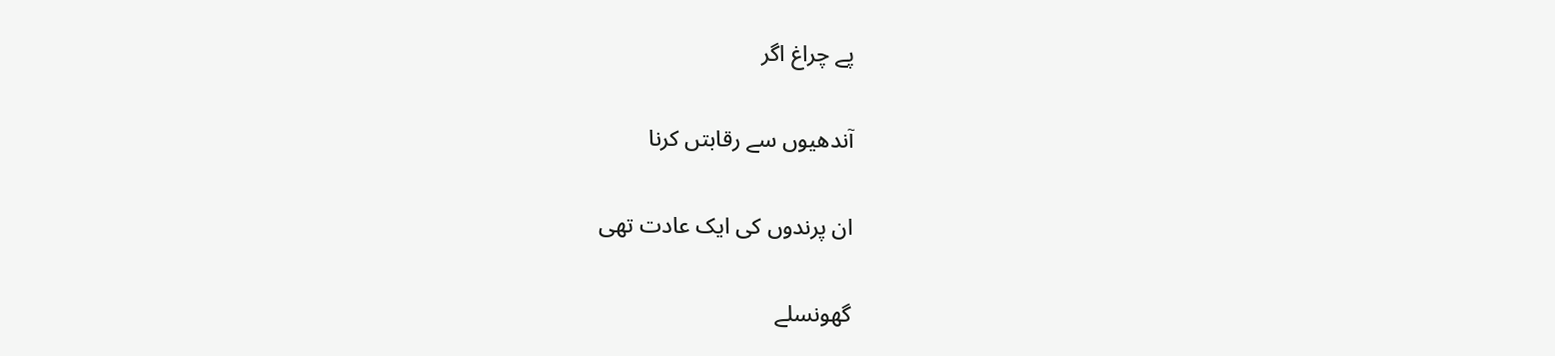پے چراغ اگر

آندھیوں سے رقابتں کرنا

ان پرندوں کی ایک عادت تھی

گھونسلے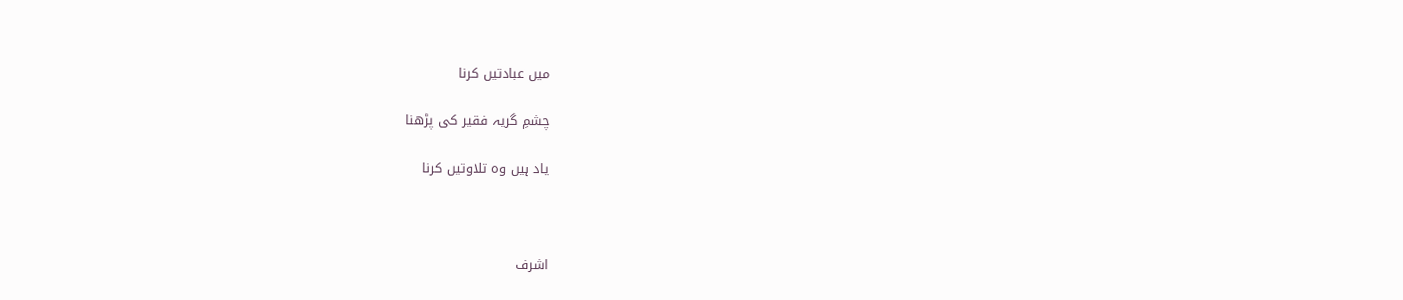میں عبادتیں کرنا

چشمِ گریہ فقیر کی پڑھنا

یاد ہیں وہ تلاوتیں کرنا



اشرف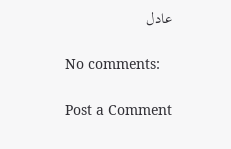عادل

No comments:

Post a Comment